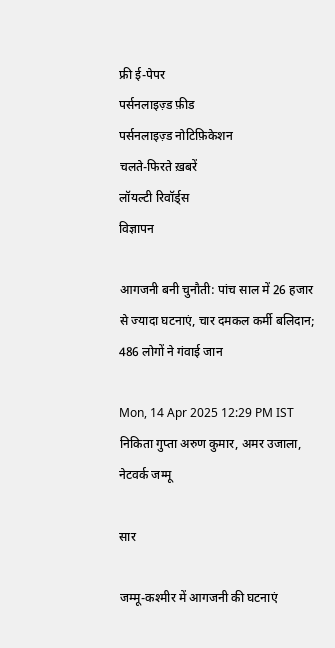फ्री ई-पेपर
पर्सनलाइज़्ड फ़ीड
पर्सनलाइज़्ड नोटिफ़िकेशन
चलते-फिरते ख़बरें
लॉयल्टी रिवॉर्ड्स
विज्ञापन

आगजनी बनी चुनौती: पांच साल में 26 हजार से ज्यादा घटनाएं, चार दमकल कर्मी बलिदान; 486 लोगों ने गंवाई जान

Mon, 14 Apr 2025 12:29 PM IST
निकिता गुप्ता अरुण कुमार, अमर उजाला, नेटवर्क जम्मू

सार

जम्मू-कश्मीर में आगजनी की घटनाएं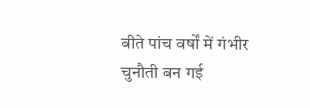बीते पांच वर्षों में गंभीर चुनौती बन गई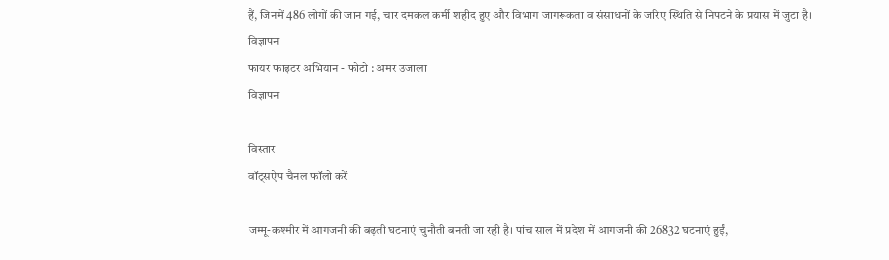हैं, जिनमें 486 लोगों की जान गई, चार दमकल कर्मी शहीद हुए और विभाग जागरूकता व संसाधनों के जरिए स्थिति से निपटने के प्रयास में जुटा है।
विज्ञापन
फायर फाइटर अभियान - फोटो : अमर उजाला
विज्ञापन

विस्तार
वॉट्सऐप चैनल फॉलो करें

जम्मू-कश्मीर में आगजनी की बढ़ती घटनाएं चुनौती बनती जा रही है। पांच साल में प्रदेश में आगजनी की 26832 घटनाएं हुईं,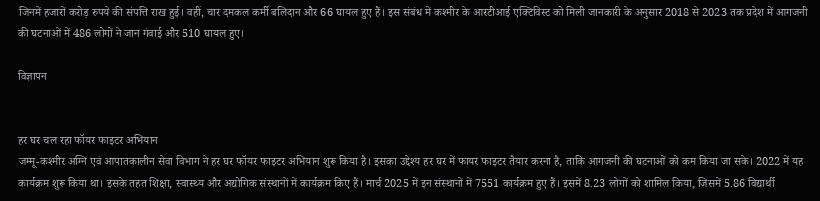जिनमें हजारों करोड़ रुपये की संपत्ति राख हुई। वहीं, चार दमकल कर्मी बलिदान और 66 घायल हुए हैं। इस संबंध में कश्मीर के आरटीआई एक्टिविस्ट को मिली जानकारी के अनुसार 2018 से 2023 तक प्रदेश में आगजनी की घटनाओं में 486 लोगों ने जान गंवाई और 510 घायल हुए।

विज्ञापन


हर घर चल रहा फॉयर फाइटर अभियान
जम्मू-कश्मीर अग्नि एवं आपातकालीन सेवा विभाग ने हर घर फॉयर फाइटर अभियान शुरू किया है। इसका उद्देश्य हर घर में फायर फाइटर तैयार करना है, ताकि आगजनी की घटनाओं को कम किया जा सके। 2022 में यह कार्यक्रम शुरू किया था। इसके तहत शिक्षा, स्वास्थ्य और अद्योगिक संस्थानों में कार्यक्रम किए हैं। मार्च 2025 में इन संस्थानों में 7551 कार्यक्रम हुए हैं। इसमें 8.23 लोगों को शामिल किया, जिसमें 5.86 विद्यार्थी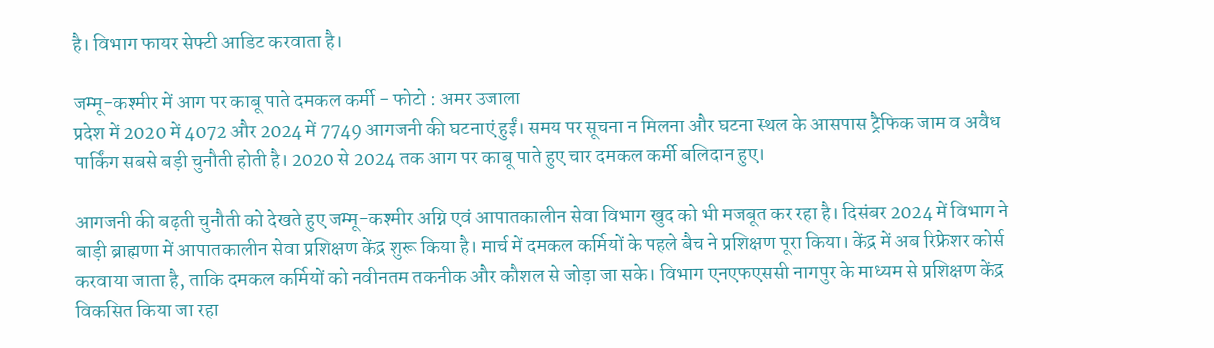है। विभाग फायर सेफ्टी आडिट करवाता है।

जम्मू-कश्मीर में आग पर काबू पाते दमकल कर्मी - फोटो : अमर उजाला
प्रदेश में 2020 में 4072 और 2024 में 7749 आगजनी की घटनाएं हुईं। समय पर सूचना न मिलना और घटना स्थल के आसपास ट्रैफिक जाम व अवैध पार्किंग सबसे बड़ी चुनौती होती है। 2020 से 2024 तक आग पर काबू पाते हुए चार दमकल कर्मी बलिदान हुए।

आगजनी की बढ़ती चुनौती को देखते हुए जम्मू-कश्मीर अग्नि एवं आपातकालीन सेवा विभाग खुद को भी मजबूत कर रहा है। दिसंबर 2024 में विभाग ने बाड़ी ब्राह्मणा में आपातकालीन सेवा प्रशिक्षण केंद्र शुरू किया है। मार्च में दमकल कर्मियों के पहले बैच ने प्रशिक्षण पूरा किया। केंद्र में अब रिफ्रेशर कोर्स करवाया जाता है, ताकि दमकल कर्मियों को नवीनतम तकनीक और कौशल से जोड़ा जा सके। विभाग एनएफएससी नागपुर के माध्यम से प्रशिक्षण केंद्र विकसित किया जा रहा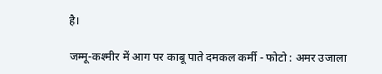है।

जम्मू-कश्मीर में आग पर काबू पाते दमकल कर्मी - फोटो : अमर उजाला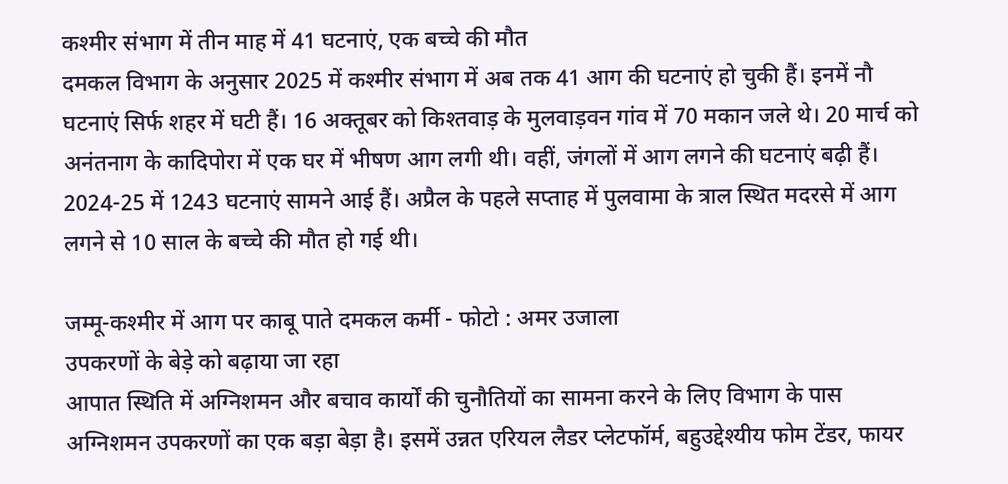कश्मीर संभाग में तीन माह में 41 घटनाएं, एक बच्चे की मौत
दमकल विभाग के अनुसार 2025 में कश्मीर संभाग में अब तक 41 आग की घटनाएं हो चुकी हैं। इनमें नौ घटनाएं सिर्फ शहर में घटी हैं। 16 अक्तूबर को किश्तवाड़ के मुलवाड़वन गांव में 70 मकान जले थे। 20 मार्च को अनंतनाग के कादिपोरा में एक घर में भीषण आग लगी थी। वहीं, जंगलों में आग लगने की घटनाएं बढ़ी हैं। 2024-25 में 1243 घटनाएं सामने आई हैं। अप्रैल के पहले सप्ताह में पुलवामा के त्राल स्थित मदरसे में आग लगने से 10 साल के बच्चे की मौत हो गई थी।

जम्मू-कश्मीर में आग पर काबू पाते दमकल कर्मी - फोटो : अमर उजाला
उपकरणों के बेड़े को बढ़ाया जा रहा
आपात स्थिति में अग्निशमन और बचाव कार्यों की चुनौतियों का सामना करने के लिए विभाग के पास अग्निशमन उपकरणों का एक बड़ा बेड़ा है। इसमें उन्नत एरियल लैडर प्लेटफॉर्म, बहुउद्देश्यीय फोम टेंडर, फायर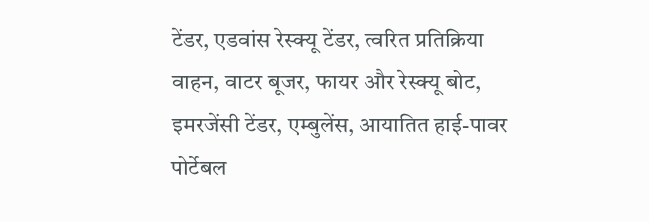टेंडर, एडवांस रेस्क्यू टेंडर, त्वरित प्रतिक्रिया वाहन, वाटर बूजर, फायर और रेस्क्यू बोट, इमरजेंसी टेंडर, एम्बुलेंस, आयातित हाई-पावर पोर्टेबल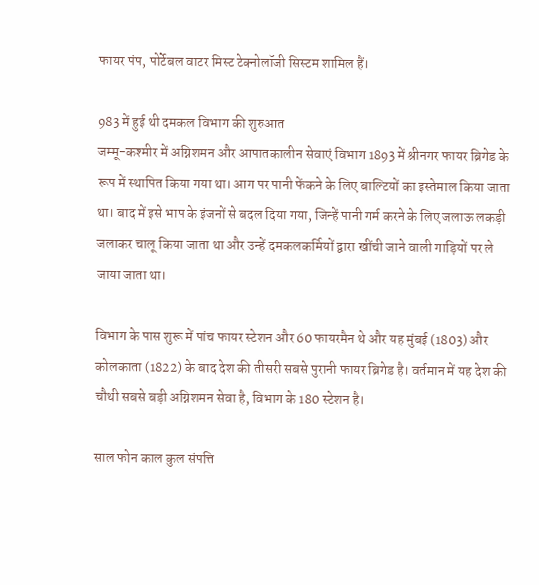फायर पंप, पोर्टेबल वाटर मिस्ट टेक्नोलॉजी सिस्टम शामिल हैं।

983 में हुई थी दमकल विभाग की शुरुआत
जम्मू-कश्मीर में अग्निशमन और आपातकालीन सेवाएं विभाग 1893 में श्रीनगर फायर ब्रिगेड के रूप में स्थापित किया गया था। आग पर पानी फेंकने के लिए बाल्टियों का इस्तेमाल किया जाता था। बाद में इसे भाप के इंजनों से बदल दिया गया, जिन्हें पानी गर्म करने के लिए जलाऊ लकड़ी जलाकर चालू किया जाता था और उन्हें दमकलकर्मियों द्वारा खींची जाने वाली गाड़ियों पर ले जाया जाता था।

विभाग के पास शुरू में पांच फायर स्टेशन और 60 फायरमैन थे और यह मुंबई (1803) और कोलकाता (1822) के बाद देश की तीसरी सबसे पुरानी फायर ब्रिगेड है। वर्तमान में यह देश की चौथी सबसे बड़ी अग्निशमन सेवा है, विभाग के 180 स्टेशन है।

साल फोन काल कुल संपत्ति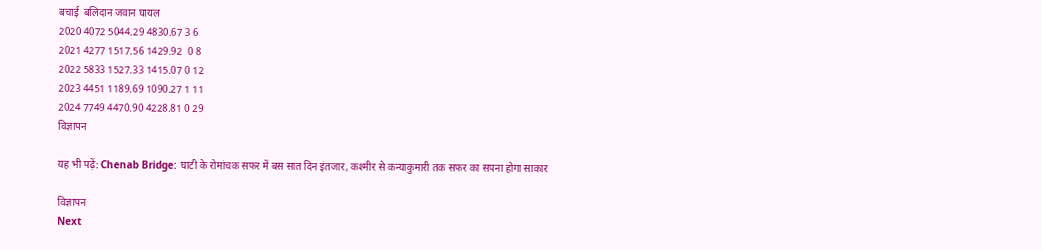बचाई  बलिदान जवान घायल
2020 4072 5044.29 4830.67 3 6
2021 4277 1517.56 1429.92  0 8
2022 5833 1527.33 1415.07 0 12
2023 4451 1189.69 1090.27 1 11
2024 7749 4470.90 4228.81 0 29
विज्ञापन

यह भी पढ़ें: Chenab Bridge: घाटी के रोमांचक सफर में बस सात दिन इंतजार, कश्मीर से कन्याकुमारी तक सफर का सपना होगा साकार

विज्ञापन
Next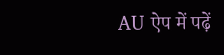AU ऐप में पढ़ें